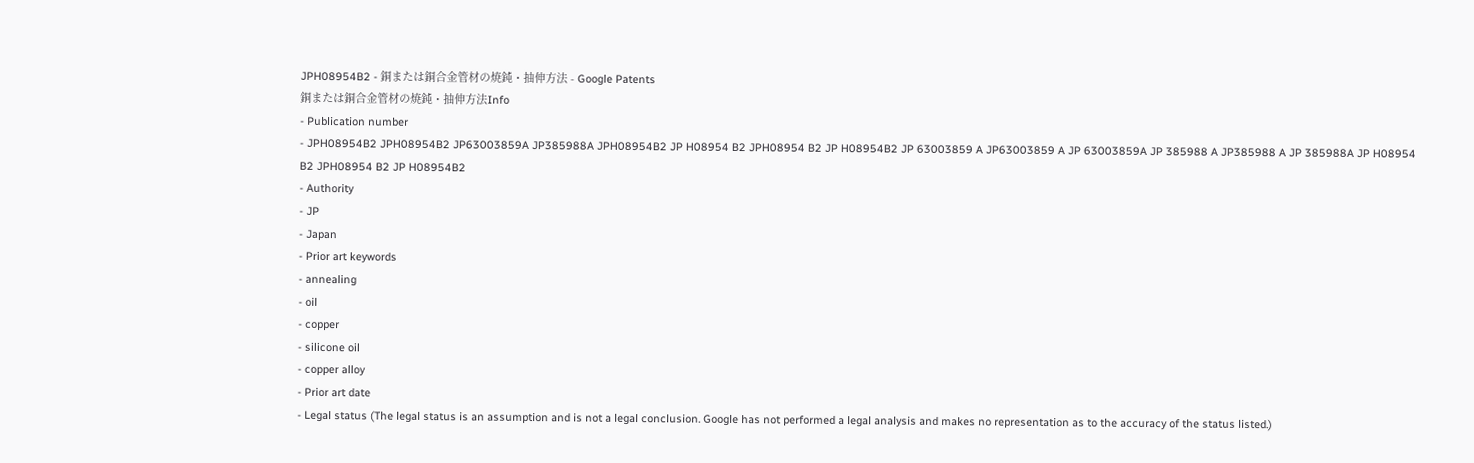JPH08954B2 - 銅または銅合金管材の焼鈍・抽伸方法 - Google Patents
銅または銅合金管材の焼鈍・抽伸方法Info
- Publication number
- JPH08954B2 JPH08954B2 JP63003859A JP385988A JPH08954B2 JP H08954 B2 JPH08954 B2 JP H08954B2 JP 63003859 A JP63003859 A JP 63003859A JP 385988 A JP385988 A JP 385988A JP H08954 B2 JPH08954 B2 JP H08954B2
- Authority
- JP
- Japan
- Prior art keywords
- annealing
- oil
- copper
- silicone oil
- copper alloy
- Prior art date
- Legal status (The legal status is an assumption and is not a legal conclusion. Google has not performed a legal analysis and makes no representation as to the accuracy of the status listed.)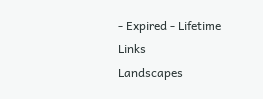- Expired - Lifetime
Links
Landscapes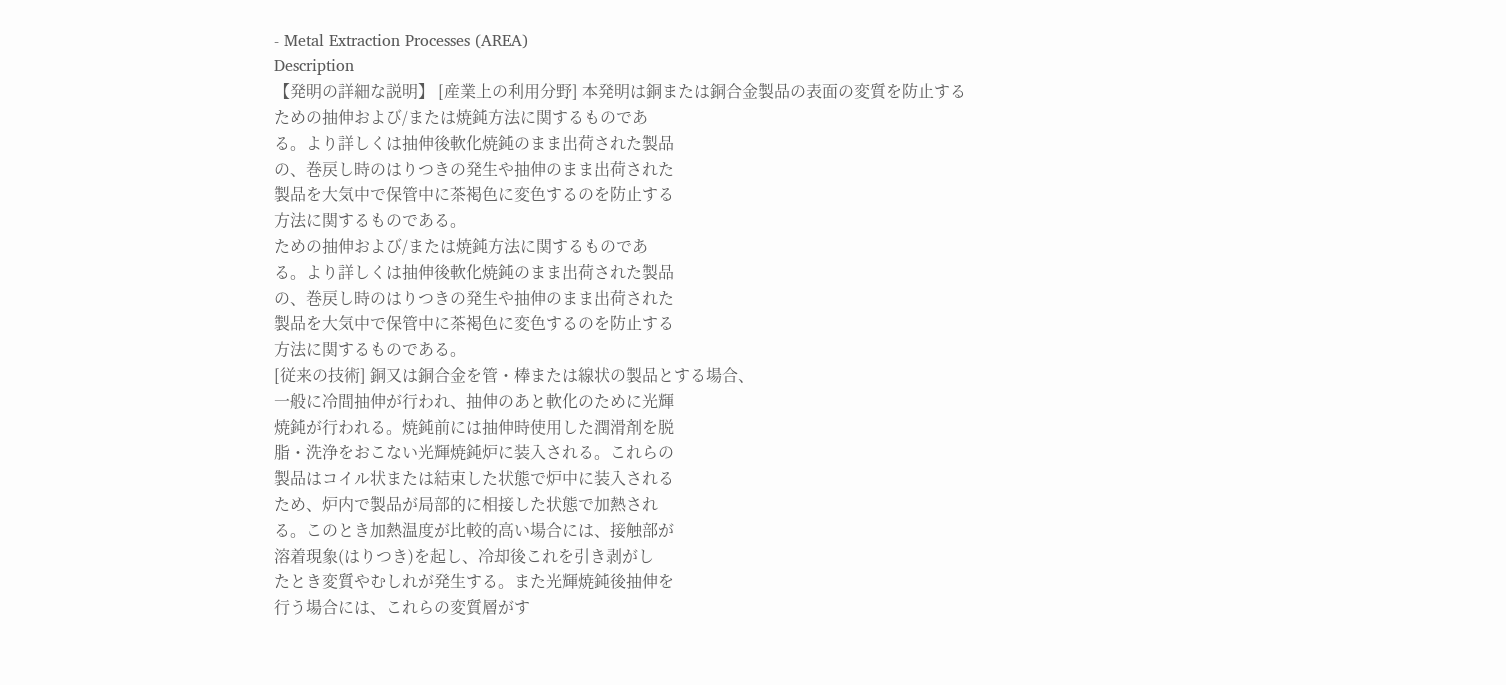- Metal Extraction Processes (AREA)
Description
【発明の詳細な説明】 [産業上の利用分野] 本発明は銅または銅合金製品の表面の変質を防止する
ための抽伸および/または焼鈍方法に関するものであ
る。より詳しくは抽伸後軟化焼鈍のまま出荷された製品
の、巻戻し時のはりつきの発生や抽伸のまま出荷された
製品を大気中で保管中に茶褐色に変色するのを防止する
方法に関するものである。
ための抽伸および/または焼鈍方法に関するものであ
る。より詳しくは抽伸後軟化焼鈍のまま出荷された製品
の、巻戻し時のはりつきの発生や抽伸のまま出荷された
製品を大気中で保管中に茶褐色に変色するのを防止する
方法に関するものである。
[従来の技術] 銅又は銅合金を管・棒または線状の製品とする場合、
一般に冷間抽伸が行われ、抽伸のあと軟化のために光輝
焼鈍が行われる。焼鈍前には抽伸時使用した潤滑剤を脱
脂・洗浄をおこない光輝焼鈍炉に装入される。これらの
製品はコイル状または結束した状態で炉中に装入される
ため、炉内で製品が局部的に相接した状態で加熱され
る。このとき加熱温度が比較的高い場合には、接触部が
溶着現象(はりつき)を起し、冷却後これを引き剥がし
たとき変質やむしれが発生する。また光輝焼鈍後抽伸を
行う場合には、これらの変質層がす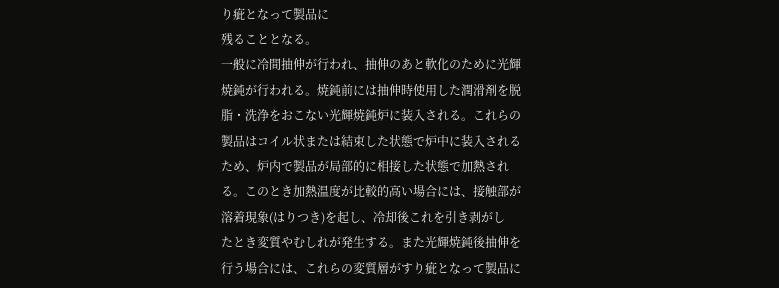り疵となって製品に
残ることとなる。
一般に冷間抽伸が行われ、抽伸のあと軟化のために光輝
焼鈍が行われる。焼鈍前には抽伸時使用した潤滑剤を脱
脂・洗浄をおこない光輝焼鈍炉に装入される。これらの
製品はコイル状または結束した状態で炉中に装入される
ため、炉内で製品が局部的に相接した状態で加熱され
る。このとき加熱温度が比較的高い場合には、接触部が
溶着現象(はりつき)を起し、冷却後これを引き剥がし
たとき変質やむしれが発生する。また光輝焼鈍後抽伸を
行う場合には、これらの変質層がすり疵となって製品に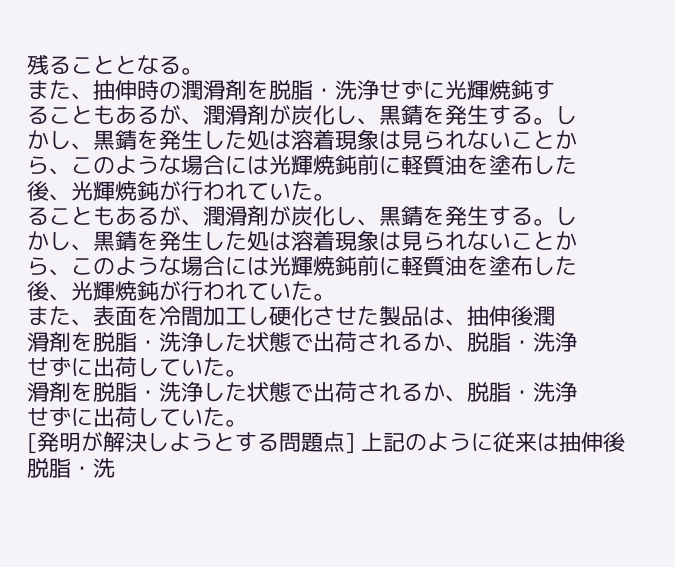残ることとなる。
また、抽伸時の潤滑剤を脱脂・洗浄せずに光輝焼鈍す
ることもあるが、潤滑剤が炭化し、黒錆を発生する。し
かし、黒錆を発生した処は溶着現象は見られないことか
ら、このような場合には光輝焼鈍前に軽質油を塗布した
後、光輝焼鈍が行われていた。
ることもあるが、潤滑剤が炭化し、黒錆を発生する。し
かし、黒錆を発生した処は溶着現象は見られないことか
ら、このような場合には光輝焼鈍前に軽質油を塗布した
後、光輝焼鈍が行われていた。
また、表面を冷間加工し硬化させた製品は、抽伸後潤
滑剤を脱脂・洗浄した状態で出荷されるか、脱脂・洗浄
せずに出荷していた。
滑剤を脱脂・洗浄した状態で出荷されるか、脱脂・洗浄
せずに出荷していた。
[発明が解決しようとする問題点] 上記のように従来は抽伸後脱脂・洗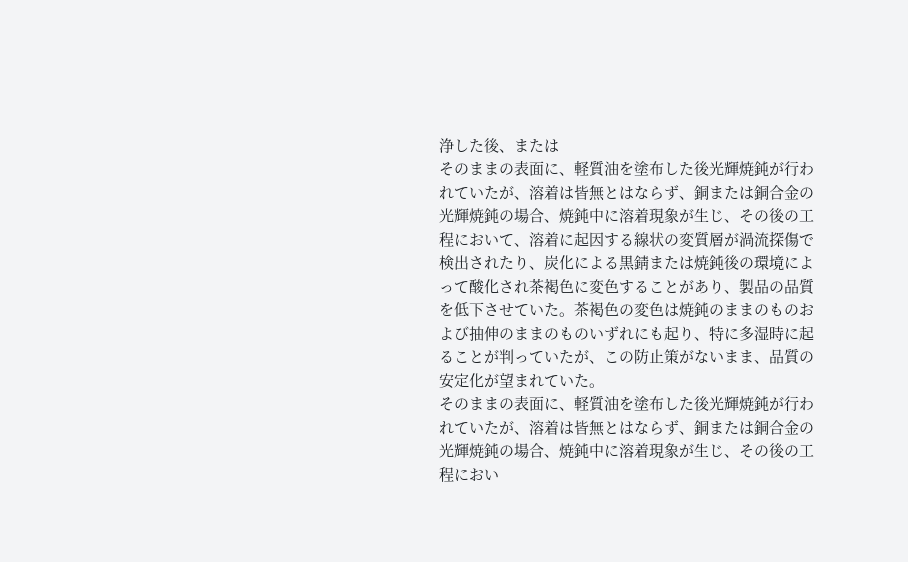浄した後、または
そのままの表面に、軽質油を塗布した後光輝焼鈍が行わ
れていたが、溶着は皆無とはならず、銅または銅合金の
光輝焼鈍の場合、焼鈍中に溶着現象が生じ、その後の工
程において、溶着に起因する線状の変質層が渦流探傷で
検出されたり、炭化による黒錆または焼鈍後の環境によ
って酸化され茶褐色に変色することがあり、製品の品質
を低下させていた。茶褐色の変色は焼鈍のままのものお
よび抽伸のままのものいずれにも起り、特に多湿時に起
ることが判っていたが、この防止策がないまま、品質の
安定化が望まれていた。
そのままの表面に、軽質油を塗布した後光輝焼鈍が行わ
れていたが、溶着は皆無とはならず、銅または銅合金の
光輝焼鈍の場合、焼鈍中に溶着現象が生じ、その後の工
程におい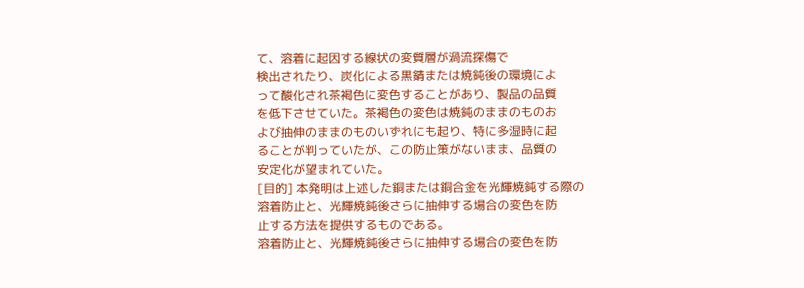て、溶着に起因する線状の変質層が渦流探傷で
検出されたり、炭化による黒錆または焼鈍後の環境によ
って酸化され茶褐色に変色することがあり、製品の品質
を低下させていた。茶褐色の変色は焼鈍のままのものお
よび抽伸のままのものいずれにも起り、特に多湿時に起
ることが判っていたが、この防止策がないまま、品質の
安定化が望まれていた。
[目的] 本発明は上述した銅または銅合金を光輝焼鈍する際の
溶着防止と、光輝焼鈍後さらに抽伸する場合の変色を防
止する方法を提供するものである。
溶着防止と、光輝焼鈍後さらに抽伸する場合の変色を防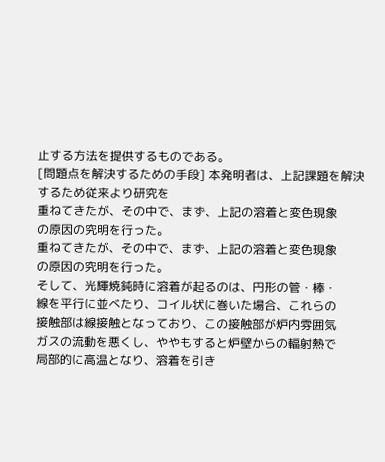止する方法を提供するものである。
[問題点を解決するための手段] 本発明者は、上記課題を解決するため従来より研究を
重ねてきたが、その中で、まず、上記の溶着と変色現象
の原因の究明を行った。
重ねてきたが、その中で、まず、上記の溶着と変色現象
の原因の究明を行った。
そして、光輝焼鈍時に溶着が起るのは、円形の管・棒・
線を平行に並べたり、コイル状に巻いた場合、これらの
接触部は線接触となっており、この接触部が炉内雰囲気
ガスの流動を悪くし、ややもすると炉壁からの輻射熱で
局部的に高温となり、溶着を引き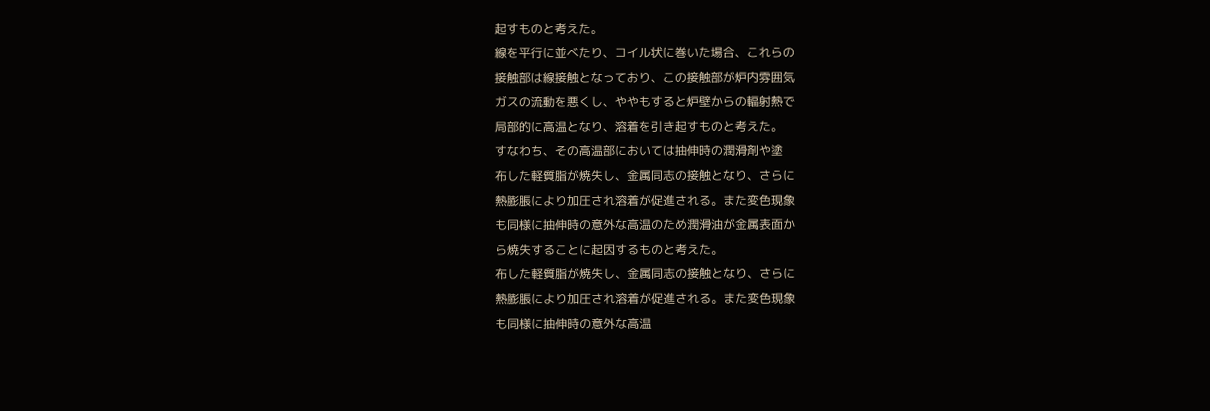起すものと考えた。
線を平行に並べたり、コイル状に巻いた場合、これらの
接触部は線接触となっており、この接触部が炉内雰囲気
ガスの流動を悪くし、ややもすると炉壁からの輻射熱で
局部的に高温となり、溶着を引き起すものと考えた。
すなわち、その高温部においては抽伸時の潤滑剤や塗
布した軽質脂が焼失し、金属同志の接触となり、さらに
熱膨脹により加圧され溶着が促進される。また変色現象
も同様に抽伸時の意外な高温のため潤滑油が金属表面か
ら焼失することに起因するものと考えた。
布した軽質脂が焼失し、金属同志の接触となり、さらに
熱膨脹により加圧され溶着が促進される。また変色現象
も同様に抽伸時の意外な高温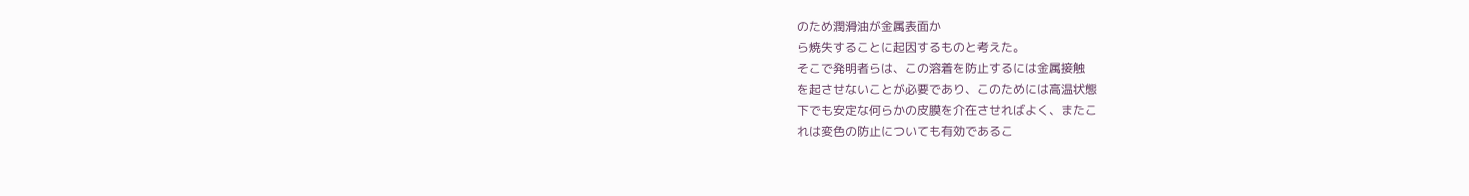のため潤滑油が金属表面か
ら焼失することに起因するものと考えた。
そこで発明者らは、この溶着を防止するには金属接触
を起させないことが必要であり、このためには高温状態
下でも安定な何らかの皮膜を介在させればよく、またこ
れは変色の防止についても有効であるこ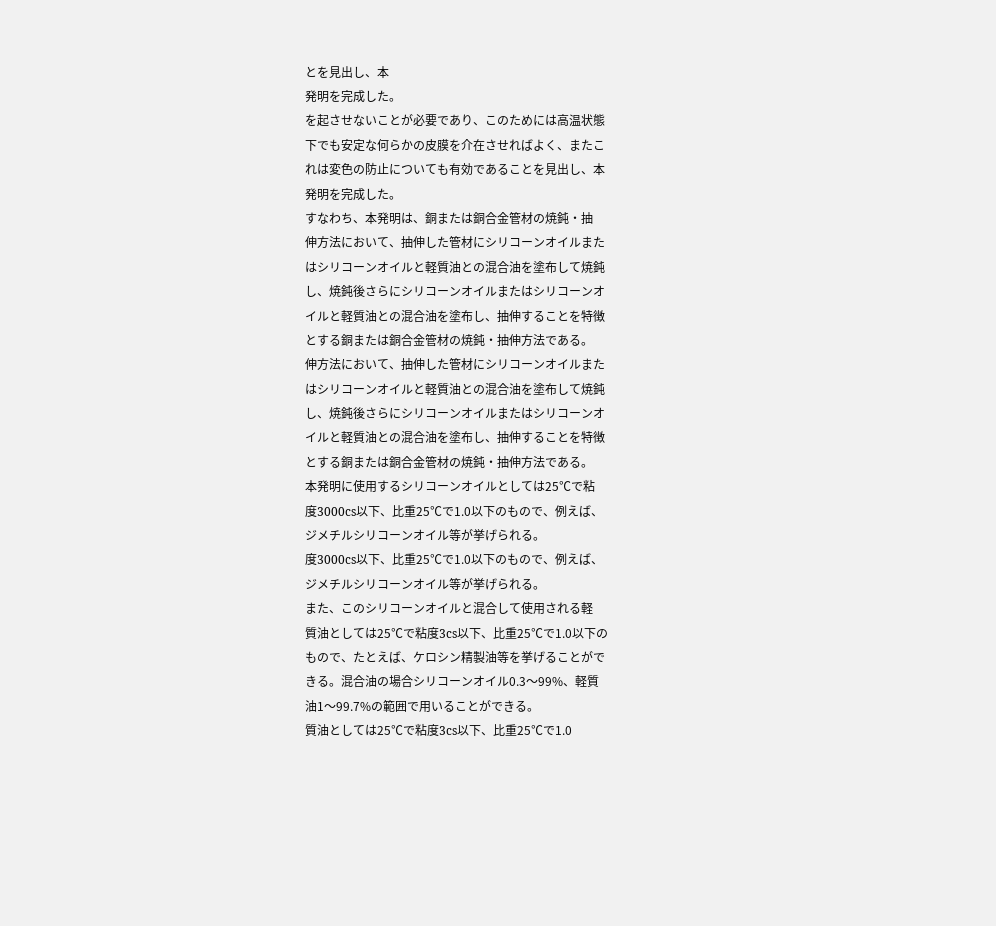とを見出し、本
発明を完成した。
を起させないことが必要であり、このためには高温状態
下でも安定な何らかの皮膜を介在させればよく、またこ
れは変色の防止についても有効であることを見出し、本
発明を完成した。
すなわち、本発明は、銅または銅合金管材の焼鈍・抽
伸方法において、抽伸した管材にシリコーンオイルまた
はシリコーンオイルと軽質油との混合油を塗布して焼鈍
し、焼鈍後さらにシリコーンオイルまたはシリコーンオ
イルと軽質油との混合油を塗布し、抽伸することを特徴
とする銅または銅合金管材の焼鈍・抽伸方法である。
伸方法において、抽伸した管材にシリコーンオイルまた
はシリコーンオイルと軽質油との混合油を塗布して焼鈍
し、焼鈍後さらにシリコーンオイルまたはシリコーンオ
イルと軽質油との混合油を塗布し、抽伸することを特徴
とする銅または銅合金管材の焼鈍・抽伸方法である。
本発明に使用するシリコーンオイルとしては25℃で粘
度3000cs以下、比重25℃で1.0以下のもので、例えば、
ジメチルシリコーンオイル等が挙げられる。
度3000cs以下、比重25℃で1.0以下のもので、例えば、
ジメチルシリコーンオイル等が挙げられる。
また、このシリコーンオイルと混合して使用される軽
質油としては25℃で粘度3cs以下、比重25℃で1.0以下の
もので、たとえば、ケロシン精製油等を挙げることがで
きる。混合油の場合シリコーンオイル0.3〜99%、軽質
油1〜99.7%の範囲で用いることができる。
質油としては25℃で粘度3cs以下、比重25℃で1.0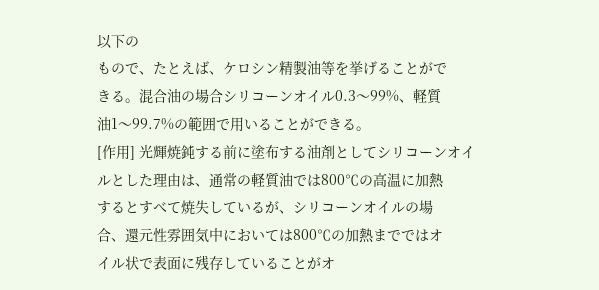以下の
もので、たとえば、ケロシン精製油等を挙げることがで
きる。混合油の場合シリコーンオイル0.3〜99%、軽質
油1〜99.7%の範囲で用いることができる。
[作用] 光輝焼鈍する前に塗布する油剤としてシリコーンオイ
ルとした理由は、通常の軽質油では800℃の高温に加熱
するとすべて焼失しているが、シリコーンオイルの場
合、還元性雰囲気中においては800℃の加熱までではオ
イル状で表面に残存していることがオ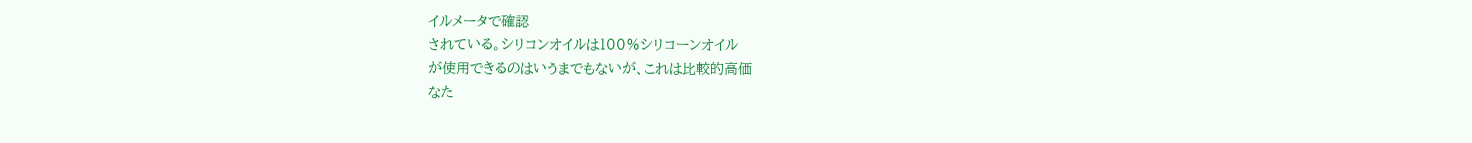イルメータで確認
されている。シリコンオイルは100%シリコーンオイル
が使用できるのはいうまでもないが、これは比較的高価
なた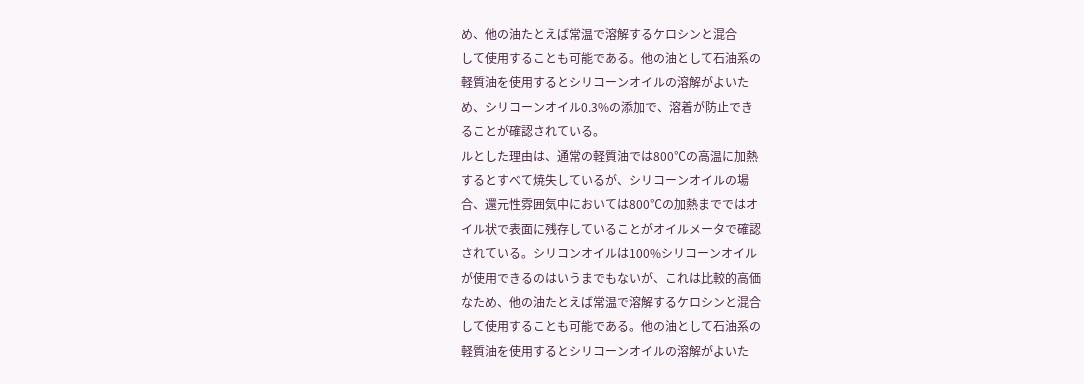め、他の油たとえば常温で溶解するケロシンと混合
して使用することも可能である。他の油として石油系の
軽質油を使用するとシリコーンオイルの溶解がよいた
め、シリコーンオイル0.3%の添加で、溶着が防止でき
ることが確認されている。
ルとした理由は、通常の軽質油では800℃の高温に加熱
するとすべて焼失しているが、シリコーンオイルの場
合、還元性雰囲気中においては800℃の加熱までではオ
イル状で表面に残存していることがオイルメータで確認
されている。シリコンオイルは100%シリコーンオイル
が使用できるのはいうまでもないが、これは比較的高価
なため、他の油たとえば常温で溶解するケロシンと混合
して使用することも可能である。他の油として石油系の
軽質油を使用するとシリコーンオイルの溶解がよいた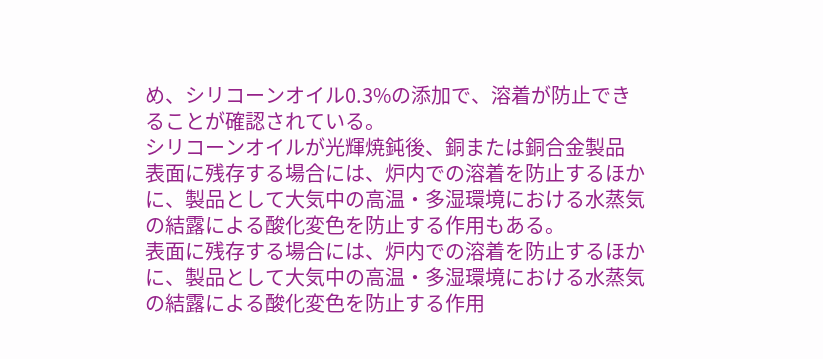め、シリコーンオイル0.3%の添加で、溶着が防止でき
ることが確認されている。
シリコーンオイルが光輝焼鈍後、銅または銅合金製品
表面に残存する場合には、炉内での溶着を防止するほか
に、製品として大気中の高温・多湿環境における水蒸気
の結露による酸化変色を防止する作用もある。
表面に残存する場合には、炉内での溶着を防止するほか
に、製品として大気中の高温・多湿環境における水蒸気
の結露による酸化変色を防止する作用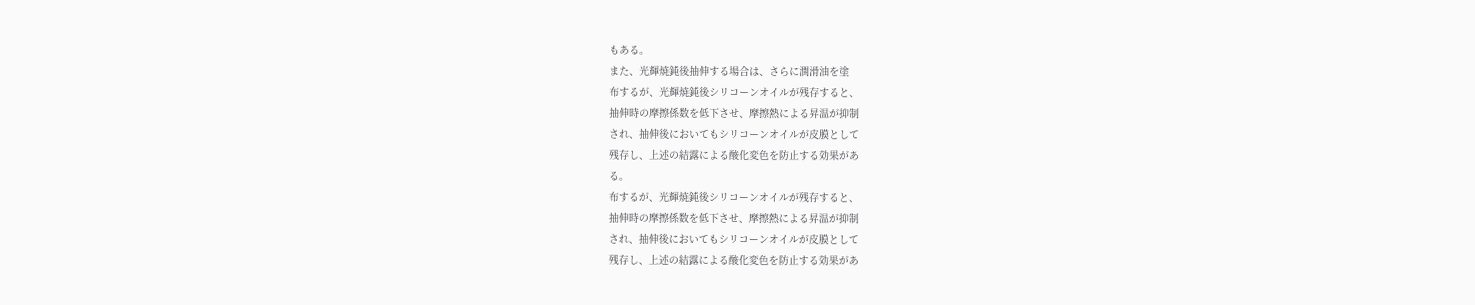もある。
また、光輝焼鈍後抽伸する場合は、さらに潤滑油を塗
布するが、光輝焼鈍後シリコーンオイルが残存すると、
抽伸時の摩擦係数を低下させ、摩擦熱による昇温が抑制
され、抽伸後においてもシリコーンオイルが皮膜として
残存し、上述の結露による酸化変色を防止する効果があ
る。
布するが、光輝焼鈍後シリコーンオイルが残存すると、
抽伸時の摩擦係数を低下させ、摩擦熱による昇温が抑制
され、抽伸後においてもシリコーンオイルが皮膜として
残存し、上述の結露による酸化変色を防止する効果があ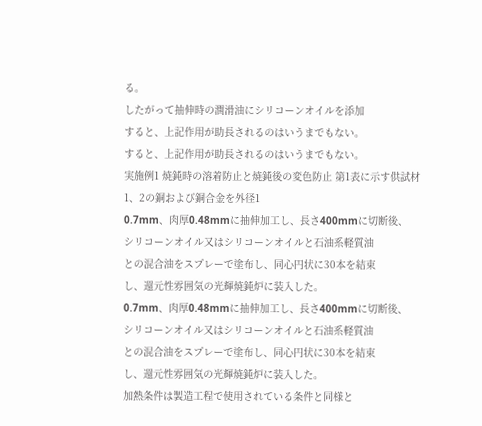る。
したがって抽伸時の潤滑油にシリコーンオイルを添加
すると、上記作用が助長されるのはいうまでもない。
すると、上記作用が助長されるのはいうまでもない。
実施例1 焼鈍時の溶着防止と焼鈍後の変色防止 第1表に示す供試材1、2の銅および銅合金を外径1
0.7mm、肉厚0.48mmに抽伸加工し、長さ400mmに切断後、
シリコーンオイル又はシリコーンオイルと石油系軽質油
との混合油をスプレーで塗布し、同心円状に30本を結束
し、還元性雰囲気の光輝焼鈍炉に装入した。
0.7mm、肉厚0.48mmに抽伸加工し、長さ400mmに切断後、
シリコーンオイル又はシリコーンオイルと石油系軽質油
との混合油をスプレーで塗布し、同心円状に30本を結束
し、還元性雰囲気の光輝焼鈍炉に装入した。
加熱条件は製造工程で使用されている条件と同様と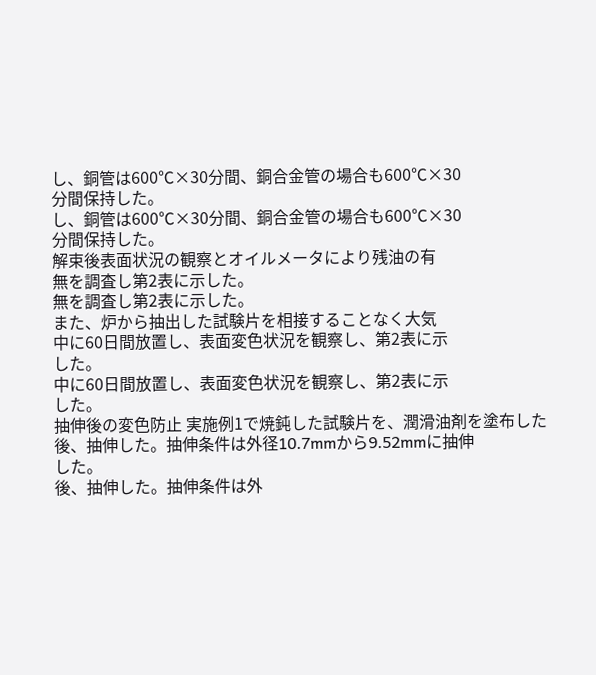し、銅管は600℃×30分間、銅合金管の場合も600℃×30
分間保持した。
し、銅管は600℃×30分間、銅合金管の場合も600℃×30
分間保持した。
解束後表面状況の観察とオイルメータにより残油の有
無を調査し第2表に示した。
無を調査し第2表に示した。
また、炉から抽出した試験片を相接することなく大気
中に60日間放置し、表面変色状況を観察し、第2表に示
した。
中に60日間放置し、表面変色状況を観察し、第2表に示
した。
抽伸後の変色防止 実施例1で焼鈍した試験片を、潤滑油剤を塗布した
後、抽伸した。抽伸条件は外径10.7mmから9.52mmに抽伸
した。
後、抽伸した。抽伸条件は外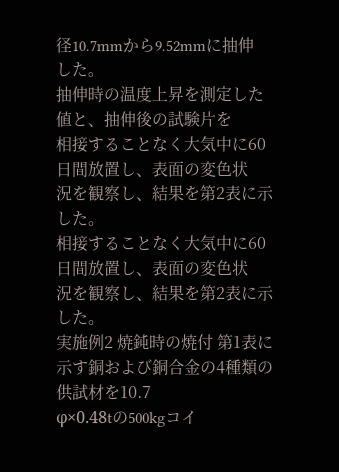径10.7mmから9.52mmに抽伸
した。
抽伸時の温度上昇を測定した値と、抽伸後の試験片を
相接することなく大気中に60日間放置し、表面の変色状
況を観察し、結果を第2表に示した。
相接することなく大気中に60日間放置し、表面の変色状
況を観察し、結果を第2表に示した。
実施例2 焼鈍時の焼付 第1表に示す銅および銅合金の4種類の供試材を10.7
φ×0.48tの500kgコイ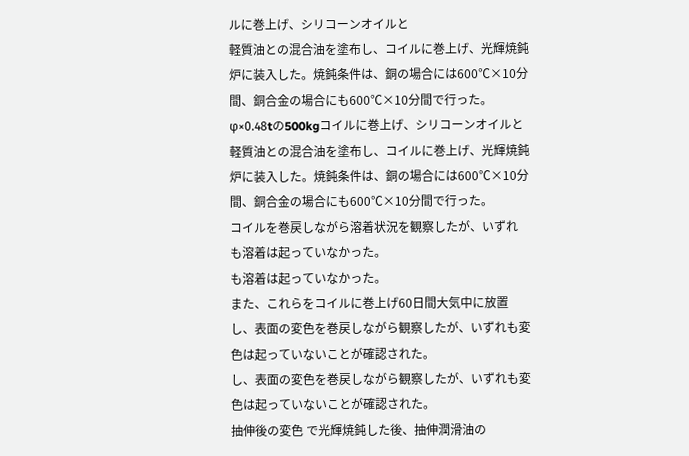ルに巻上げ、シリコーンオイルと
軽質油との混合油を塗布し、コイルに巻上げ、光輝焼鈍
炉に装入した。焼鈍条件は、銅の場合には600℃×10分
間、銅合金の場合にも600℃×10分間で行った。
φ×0.48tの500kgコイルに巻上げ、シリコーンオイルと
軽質油との混合油を塗布し、コイルに巻上げ、光輝焼鈍
炉に装入した。焼鈍条件は、銅の場合には600℃×10分
間、銅合金の場合にも600℃×10分間で行った。
コイルを巻戻しながら溶着状況を観察したが、いずれ
も溶着は起っていなかった。
も溶着は起っていなかった。
また、これらをコイルに巻上げ60日間大気中に放置
し、表面の変色を巻戻しながら観察したが、いずれも変
色は起っていないことが確認された。
し、表面の変色を巻戻しながら観察したが、いずれも変
色は起っていないことが確認された。
抽伸後の変色 で光輝焼鈍した後、抽伸潤滑油の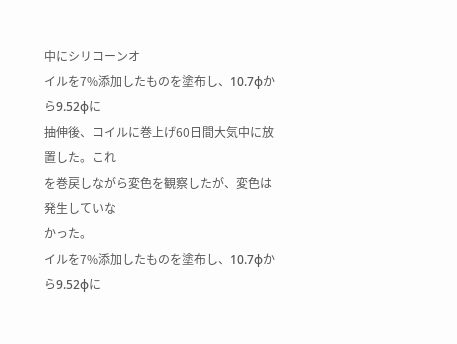中にシリコーンオ
イルを7%添加したものを塗布し、10.7φから9.52φに
抽伸後、コイルに巻上げ60日間大気中に放置した。これ
を巻戻しながら変色を観察したが、変色は発生していな
かった。
イルを7%添加したものを塗布し、10.7φから9.52φに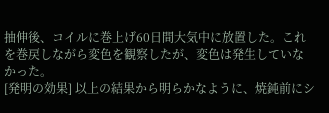抽伸後、コイルに巻上げ60日間大気中に放置した。これ
を巻戻しながら変色を観察したが、変色は発生していな
かった。
[発明の効果] 以上の結果から明らかなように、焼鈍前にシ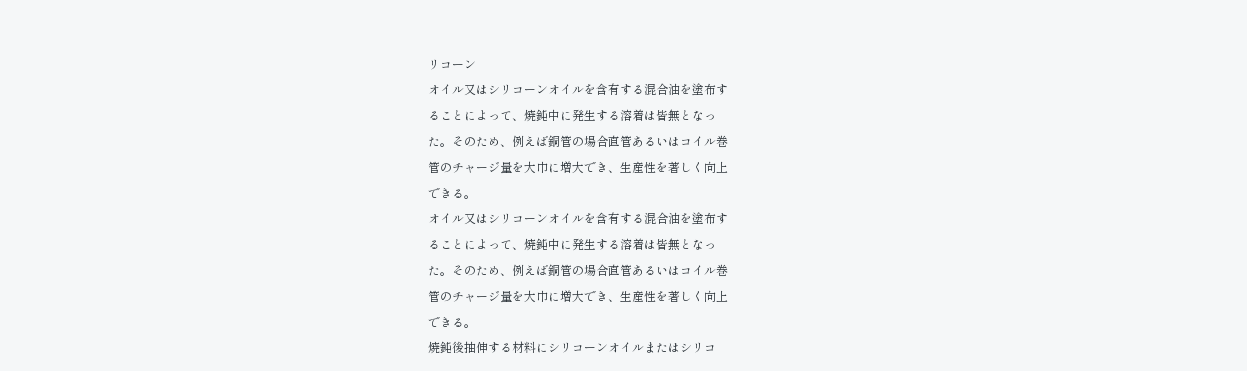リコーン
オイル又はシリコーンオイルを含有する混合油を塗布す
ることによって、焼鈍中に発生する溶着は皆無となっ
た。そのため、例えば銅管の場合直管あるいはコイル巻
管のチャージ量を大巾に増大でき、生産性を著しく向上
できる。
オイル又はシリコーンオイルを含有する混合油を塗布す
ることによって、焼鈍中に発生する溶着は皆無となっ
た。そのため、例えば銅管の場合直管あるいはコイル巻
管のチャージ量を大巾に増大でき、生産性を著しく向上
できる。
焼鈍後抽伸する材料にシリコーンオイルまたはシリコ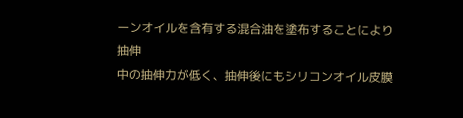ーンオイルを含有する混合油を塗布することにより抽伸
中の抽伸力が低く、抽伸後にもシリコンオイル皮膜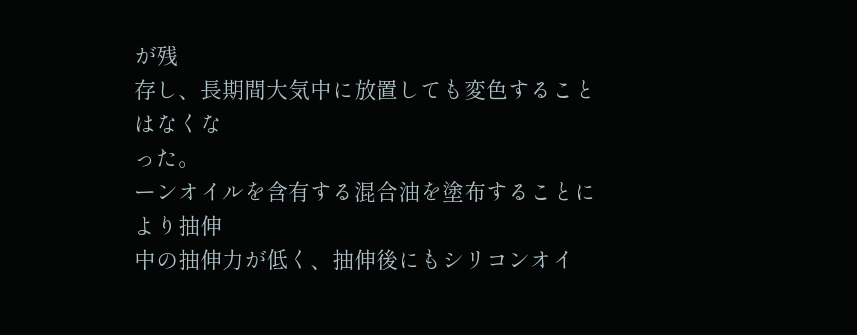が残
存し、長期間大気中に放置しても変色することはなくな
った。
ーンオイルを含有する混合油を塗布することにより抽伸
中の抽伸力が低く、抽伸後にもシリコンオイ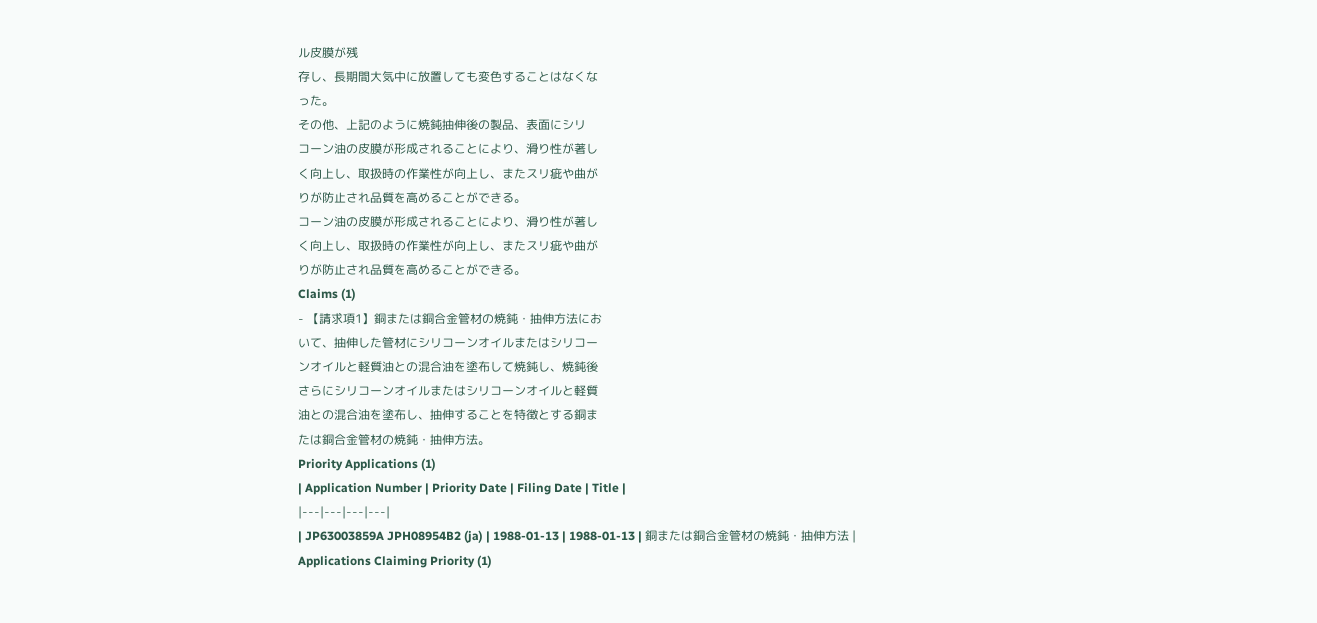ル皮膜が残
存し、長期間大気中に放置しても変色することはなくな
った。
その他、上記のように焼鈍抽伸後の製品、表面にシリ
コーン油の皮膜が形成されることにより、滑り性が著し
く向上し、取扱時の作業性が向上し、またスリ疵や曲が
りが防止され品質を高めることができる。
コーン油の皮膜が形成されることにより、滑り性が著し
く向上し、取扱時の作業性が向上し、またスリ疵や曲が
りが防止され品質を高めることができる。
Claims (1)
- 【請求項1】銅または銅合金管材の焼鈍・抽伸方法にお
いて、抽伸した管材にシリコーンオイルまたはシリコー
ンオイルと軽質油との混合油を塗布して焼鈍し、焼鈍後
さらにシリコーンオイルまたはシリコーンオイルと軽質
油との混合油を塗布し、抽伸することを特徴とする銅ま
たは銅合金管材の焼鈍・抽伸方法。
Priority Applications (1)
| Application Number | Priority Date | Filing Date | Title |
|---|---|---|---|
| JP63003859A JPH08954B2 (ja) | 1988-01-13 | 1988-01-13 | 銅または銅合金管材の焼鈍・抽伸方法 |
Applications Claiming Priority (1)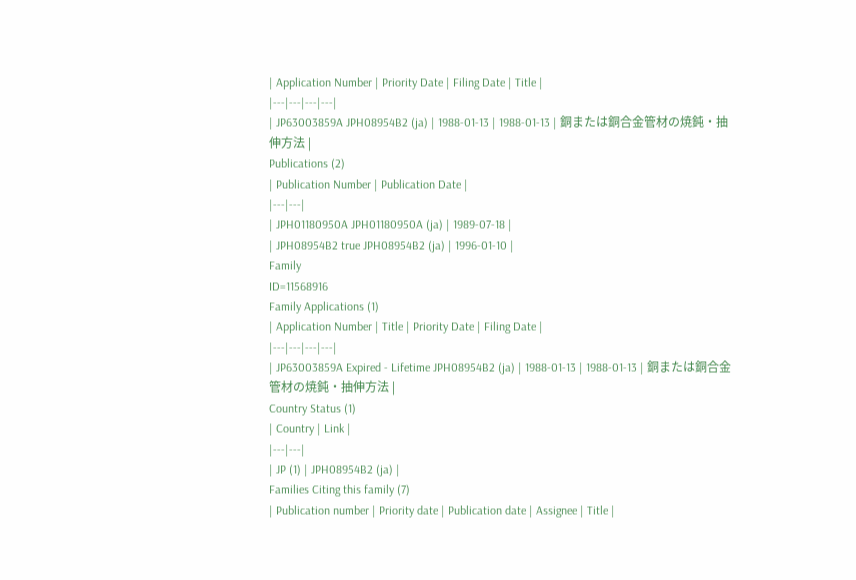| Application Number | Priority Date | Filing Date | Title |
|---|---|---|---|
| JP63003859A JPH08954B2 (ja) | 1988-01-13 | 1988-01-13 | 銅または銅合金管材の焼鈍・抽伸方法 |
Publications (2)
| Publication Number | Publication Date |
|---|---|
| JPH01180950A JPH01180950A (ja) | 1989-07-18 |
| JPH08954B2 true JPH08954B2 (ja) | 1996-01-10 |
Family
ID=11568916
Family Applications (1)
| Application Number | Title | Priority Date | Filing Date |
|---|---|---|---|
| JP63003859A Expired - Lifetime JPH08954B2 (ja) | 1988-01-13 | 1988-01-13 | 銅または銅合金管材の焼鈍・抽伸方法 |
Country Status (1)
| Country | Link |
|---|---|
| JP (1) | JPH08954B2 (ja) |
Families Citing this family (7)
| Publication number | Priority date | Publication date | Assignee | Title |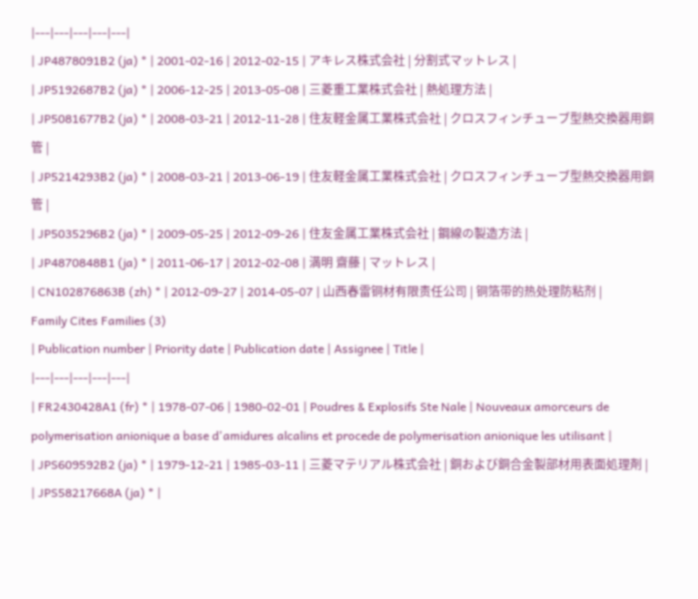|---|---|---|---|---|
| JP4878091B2 (ja) * | 2001-02-16 | 2012-02-15 | アキレス株式会社 | 分割式マットレス |
| JP5192687B2 (ja) * | 2006-12-25 | 2013-05-08 | 三菱重工業株式会社 | 熱処理方法 |
| JP5081677B2 (ja) * | 2008-03-21 | 2012-11-28 | 住友軽金属工業株式会社 | クロスフィンチューブ型熱交換器用銅管 |
| JP5214293B2 (ja) * | 2008-03-21 | 2013-06-19 | 住友軽金属工業株式会社 | クロスフィンチューブ型熱交換器用銅管 |
| JP5035296B2 (ja) * | 2009-05-25 | 2012-09-26 | 住友金属工業株式会社 | 鋼線の製造方法 |
| JP4870848B1 (ja) * | 2011-06-17 | 2012-02-08 | 満明 齋藤 | マットレス |
| CN102876863B (zh) * | 2012-09-27 | 2014-05-07 | 山西春雷铜材有限责任公司 | 铜箔带的热处理防粘剂 |
Family Cites Families (3)
| Publication number | Priority date | Publication date | Assignee | Title |
|---|---|---|---|---|
| FR2430428A1 (fr) * | 1978-07-06 | 1980-02-01 | Poudres & Explosifs Ste Nale | Nouveaux amorceurs de polymerisation anionique a base d'amidures alcalins et procede de polymerisation anionique les utilisant |
| JPS609592B2 (ja) * | 1979-12-21 | 1985-03-11 | 三菱マテリアル株式会社 | 銅および銅合金製部材用表面処理剤 |
| JPS58217668A (ja) * |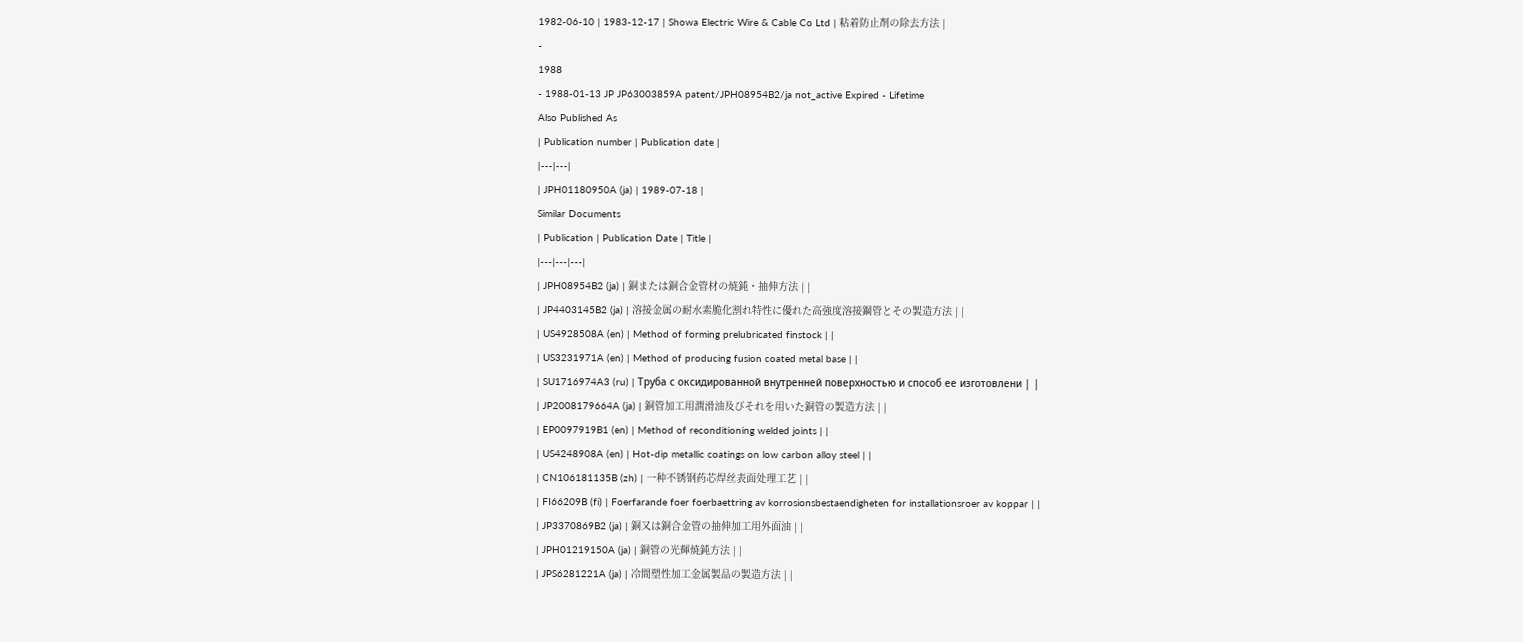1982-06-10 | 1983-12-17 | Showa Electric Wire & Cable Co Ltd | 粘着防止剤の除去方法 |
-
1988
- 1988-01-13 JP JP63003859A patent/JPH08954B2/ja not_active Expired - Lifetime
Also Published As
| Publication number | Publication date |
|---|---|
| JPH01180950A (ja) | 1989-07-18 |
Similar Documents
| Publication | Publication Date | Title |
|---|---|---|
| JPH08954B2 (ja) | 銅または銅合金管材の焼鈍・抽伸方法 | |
| JP4403145B2 (ja) | 溶接金属の耐水素脆化割れ特性に優れた高強度溶接鋼管とその製造方法 | |
| US4928508A (en) | Method of forming prelubricated finstock | |
| US3231971A (en) | Method of producing fusion coated metal base | |
| SU1716974A3 (ru) | Труба с оксидированной внутренней поверхностью и способ ее изготовлени | |
| JP2008179664A (ja) | 銅管加工用潤滑油及びそれを用いた銅管の製造方法 | |
| EP0097919B1 (en) | Method of reconditioning welded joints | |
| US4248908A (en) | Hot-dip metallic coatings on low carbon alloy steel | |
| CN106181135B (zh) | 一种不锈钢药芯焊丝表面处理工艺 | |
| FI66209B (fi) | Foerfarande foer foerbaettring av korrosionsbestaendigheten for installationsroer av koppar | |
| JP3370869B2 (ja) | 銅又は銅合金管の抽伸加工用外面油 | |
| JPH01219150A (ja) | 銅管の光輝焼鈍方法 | |
| JPS6281221A (ja) | 冷間塑性加工金属製品の製造方法 | |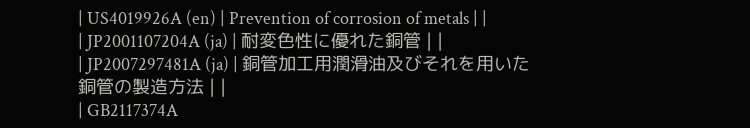| US4019926A (en) | Prevention of corrosion of metals | |
| JP2001107204A (ja) | 耐変色性に優れた銅管 | |
| JP2007297481A (ja) | 銅管加工用潤滑油及びそれを用いた銅管の製造方法 | |
| GB2117374A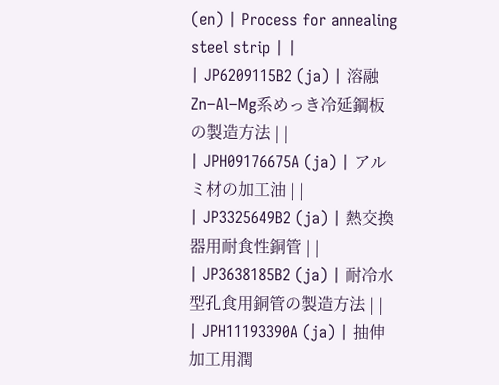(en) | Process for annealing steel strip | |
| JP6209115B2 (ja) | 溶融Zn−Al−Mg系めっき冷延鋼板の製造方法 | |
| JPH09176675A (ja) | アルミ材の加工油 | |
| JP3325649B2 (ja) | 熱交換器用耐食性銅管 | |
| JP3638185B2 (ja) | 耐冷水型孔食用銅管の製造方法 | |
| JPH11193390A (ja) | 抽伸加工用潤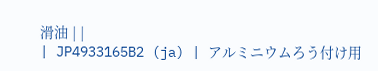滑油 | |
| JP4933165B2 (ja) | アルミニウムろう付け用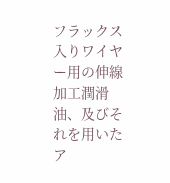フラックス入りワイヤー用の伸線加工潤滑油、及びそれを用いたア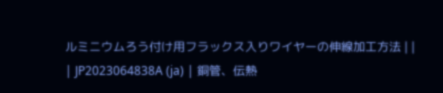ルミニウムろう付け用フラックス入りワイヤーの伸線加工方法 | |
| JP2023064838A (ja) | 銅管、伝熱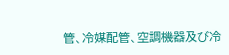管、冷媒配管、空調機器及び冷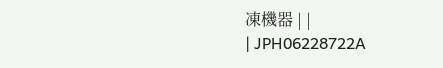凍機器 | |
| JPH06228722A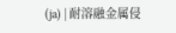(ja) | 耐溶融金属侵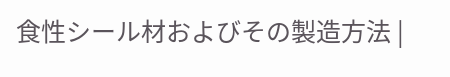食性シール材およびその製造方法 |